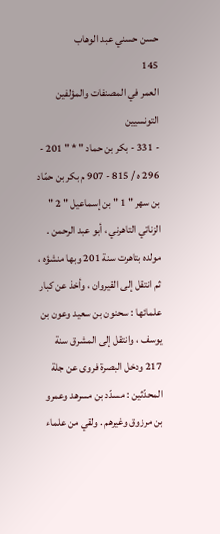حسن حسني عبد الوهاب
145
العمر في المصنفات والمؤلفين التونسيين
- 331 - بكر بن حماد " * " 201 - 296 ه / 815 - 907 م بكر بن حمّاد بن سهر " 1 " بن إسماعيل " 2 " الزناتي التاهرني ، أبو عبد الرحمن . مولده بتاهرت سنة 201 وبها منشؤه ، ثم انتقل إلى القيروان ، وأخذ عن كبار علمائها : سحنون بن سعيد وعون بن يوسف ، وانتقل إلى المشرق سنة 217 ودخل البصرة فروى عن جلة المحدّثين : مسدّد بن مسرهد وعمرو بن مرزوق وغيرهم . ولقي من علماء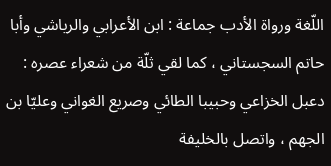اللّغة ورواة الأدب جماعة : ابن الأعرابي والرياشي وأبا حاتم السجستاني ، كما لقي ثلّة من شعراء عصره : دعبل الخزاعي وحبيبا الطائي وصريع الغواني وعليّا بن الجهم ، واتصل بالخليفة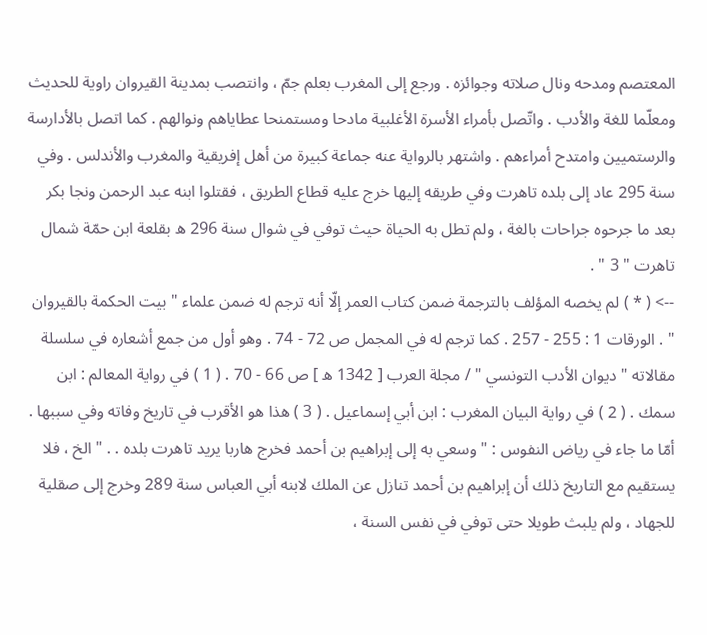المعتصم ومدحه ونال صلاته وجوائزه . ورجع إلى المغرب بعلم جمّ ، وانتصب بمدينة القيروان راوية للحديث ومعلّما للغة والأدب . واتّصل بأمراء الأسرة الأغلبية مادحا ومستمنحا عطاياهم ونوالهم . كما اتصل بالأدارسة والرستميين وامتدح أمراءهم . واشتهر بالرواية عنه جماعة كبيرة من أهل إفريقية والمغرب والأندلس . وفي سنة 295 عاد إلى بلده تاهرت وفي طريقه إليها خرج عليه قطاع الطريق ، فقتلوا ابنه عبد الرحمن ونجا بكر بعد ما جرحوه جراحات بالغة ، ولم تطل به الحياة حيث توفي في شوال سنة 296 ه بقلعة ابن حمّة شمال تاهرت " 3 " .
--> ( * ) لم يخصه المؤلف بالترجمة ضمن كتاب العمر إلّا أنه ترجم له ضمن علماء " بيت الحكمة بالقيروان " . الورقات 1 : 255 - 257 . كما ترجم له في المجمل ص 72 - 74 . وهو أول من جمع أشعاره في سلسلة مقالاته " ديوان الأدب التونسي " / مجلة العرب [ 1342 ه ] ص 66 - 70 . ( 1 ) في رواية المعالم : ابن سمك . ( 2 ) في رواية البيان المغرب : ابن أبي إسماعيل . ( 3 ) هذا هو الأقرب في تاريخ وفاته وفي سببها . أمّا ما جاء في رياض النفوس : " وسعي به إلى إبراهيم بن أحمد فخرج هاربا يريد تاهرت بلده . . " الخ ، فلا يستقيم مع التاريخ ذلك أن إبراهيم بن أحمد تنازل عن الملك لابنه أبي العباس سنة 289 وخرج إلى صقلية للجهاد ، ولم يلبث طويلا حتى توفي في نفس السنة ،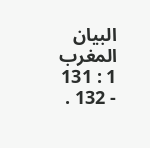البيان المغرب 1 : 131 - 132 .